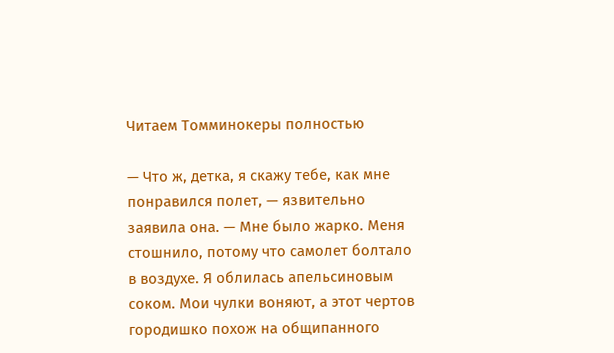Читаем Томминокеры полностью

— Что ж, детка, я скажу тебе, как мне понравился полет, — язвительно заявила она. — Мне было жарко. Меня стошнило, потому что самолет болтало в воздухе. Я облилась апельсиновым соком. Мои чулки воняют, а этот чертов городишко похож на общипанного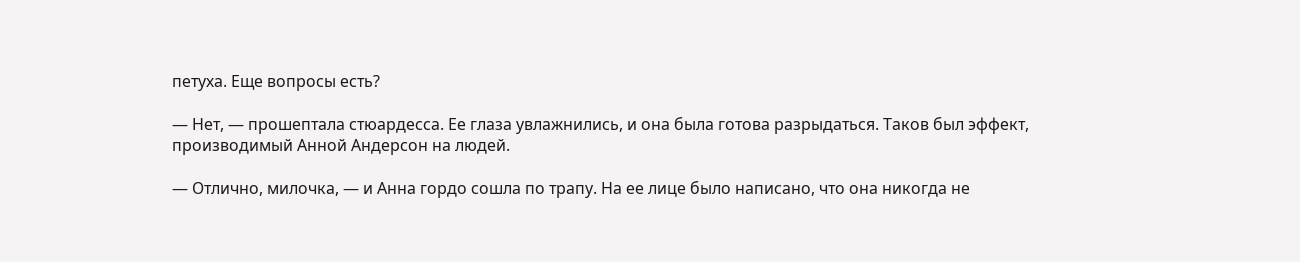петуха. Еще вопросы есть?

— Нет, — прошептала стюардесса. Ее глаза увлажнились, и она была готова разрыдаться. Таков был эффект, производимый Анной Андерсон на людей.

— Отлично, милочка, — и Анна гордо сошла по трапу. На ее лице было написано, что она никогда не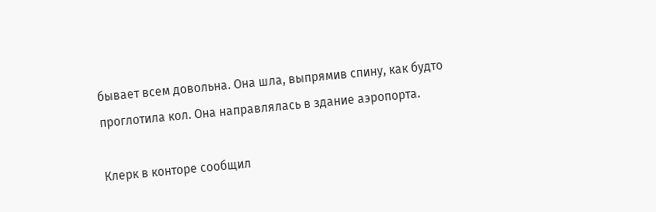бывает всем довольна. Она шла, выпрямив спину, как будто проглотила кол. Она направлялась в здание аэропорта.

Клерк в конторе сообщил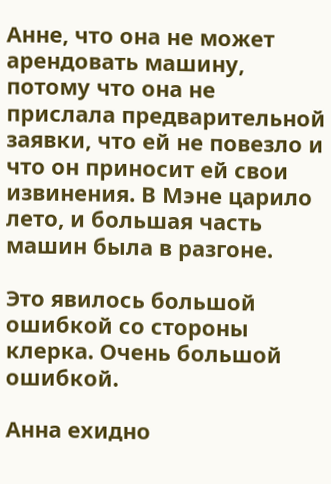Анне, что она не может арендовать машину, потому что она не прислала предварительной заявки, что ей не повезло и что он приносит ей свои извинения. В Мэне царило лето, и большая часть машин была в разгоне.

Это явилось большой ошибкой со стороны клерка. Очень большой ошибкой.

Анна ехидно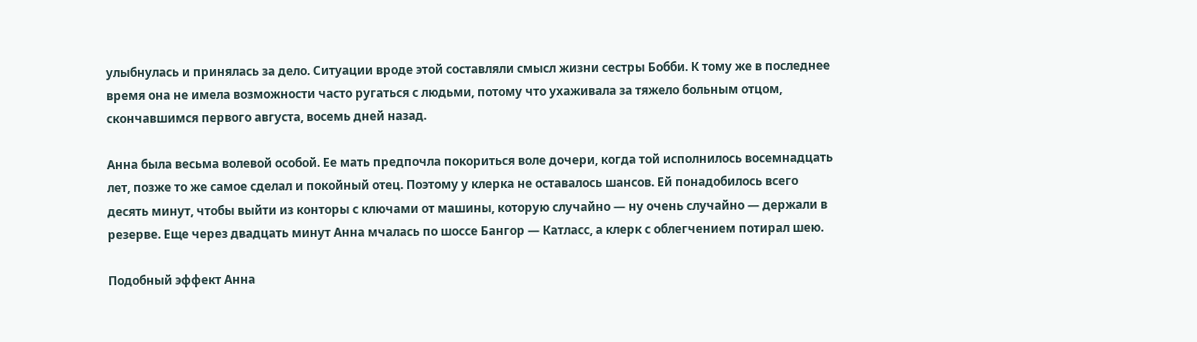улыбнулась и принялась за дело. Ситуации вроде этой составляли смысл жизни сестры Бобби. К тому же в последнее время она не имела возможности часто ругаться с людьми, потому что ухаживала за тяжело больным отцом, скончавшимся первого августа, восемь дней назад.

Анна была весьма волевой особой. Ее мать предпочла покориться воле дочери, когда той исполнилось восемнадцать лет, позже то же самое сделал и покойный отец. Поэтому у клерка не оставалось шансов. Ей понадобилось всего десять минут, чтобы выйти из конторы с ключами от машины, которую случайно — ну очень случайно — держали в резерве. Еще через двадцать минут Анна мчалась по шоссе Бангор — Катласс, а клерк с облегчением потирал шею.

Подобный эффект Анна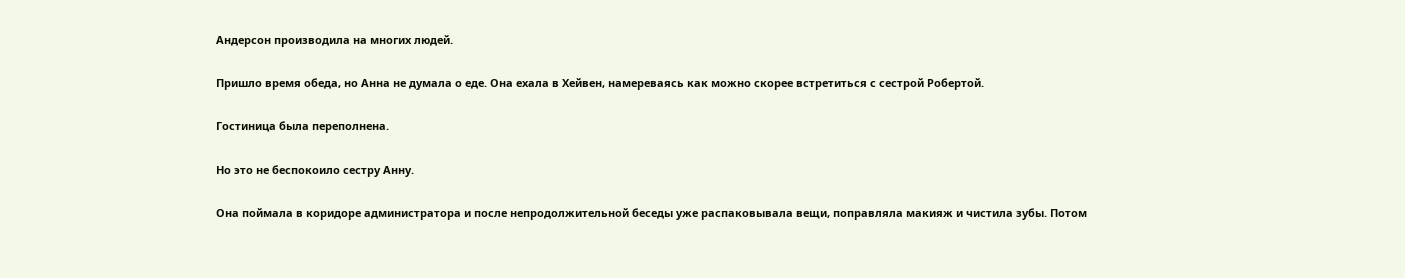Андерсон производила на многих людей.

Пришло время обеда, но Анна не думала о еде. Она ехала в Хейвен, намереваясь как можно скорее встретиться с сестрой Робертой.

Гостиница была переполнена.

Но это не беспокоило сестру Анну.

Она поймала в коридоре администратора и после непродолжительной беседы уже распаковывала вещи, поправляла макияж и чистила зубы. Потом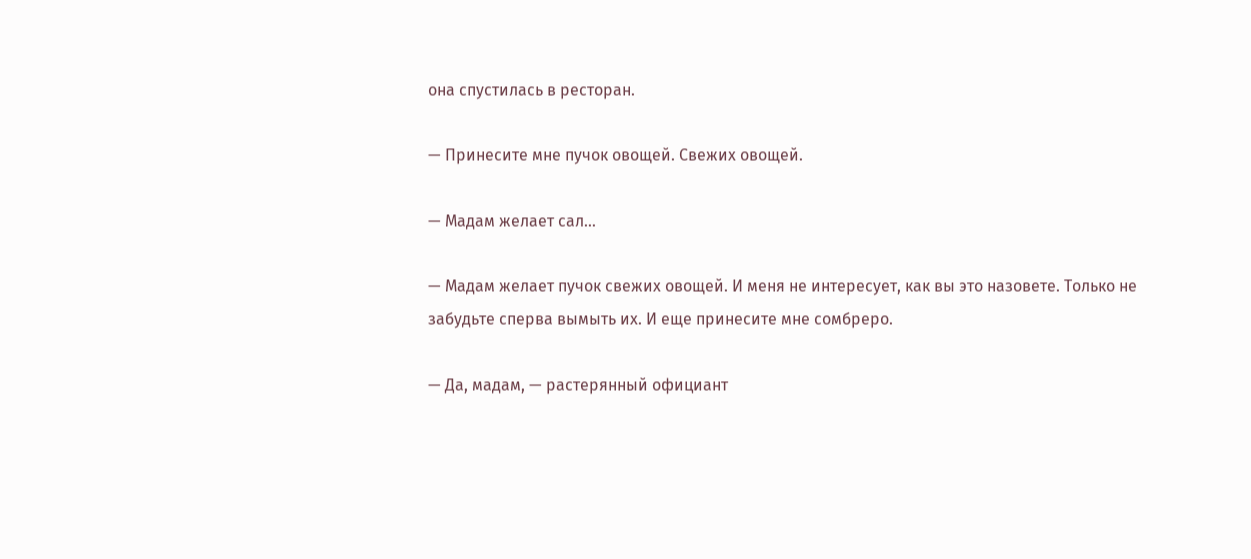она спустилась в ресторан.

— Принесите мне пучок овощей. Свежих овощей.

— Мадам желает сал…

— Мадам желает пучок свежих овощей. И меня не интересует, как вы это назовете. Только не забудьте сперва вымыть их. И еще принесите мне сомбреро.

— Да, мадам, — растерянный официант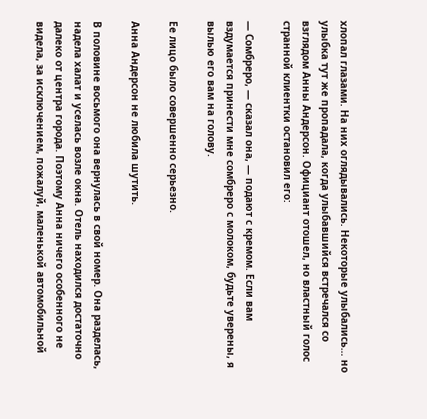хлопал глазами. На них оглядывались. Некоторые улыбались… но улыбка тут же пропадала, когда улыбавшийся встречался со взглядом Анны Андерсон. Официант отошел, но властный голос странной клиентки остановил его:

— Сомбреро, — сказал она, — подают с кремом. Если вам вздумается принести мне сомбреро с молоком, будьте уверены, я вылью его вам на голову.

Ее лицо было совершенно серьезно.

Анна Андерсон не любила шутить.

В половине восьмого она вернулась в свой номер. Она разделась, надела халат и уселась возле окна. Отель находился достаточно далеко от центра города. Поэтому Анна ничего особенного не видела, за исключением, пожалуй, маленькой автомобильной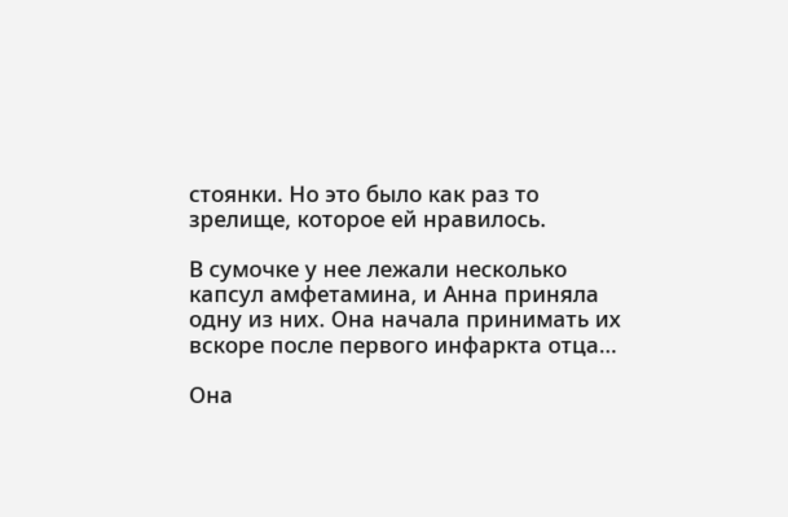стоянки. Но это было как раз то зрелище, которое ей нравилось.

В сумочке у нее лежали несколько капсул амфетамина, и Анна приняла одну из них. Она начала принимать их вскоре после первого инфаркта отца…

Она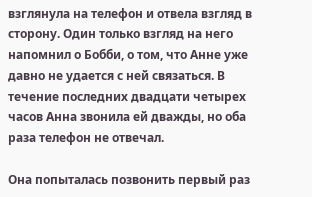взглянула на телефон и отвела взгляд в сторону. Один только взгляд на него напомнил о Бобби, о том, что Анне уже давно не удается с ней связаться. В течение последних двадцати четырех часов Анна звонила ей дважды, но оба раза телефон не отвечал.

Она попыталась позвонить первый раз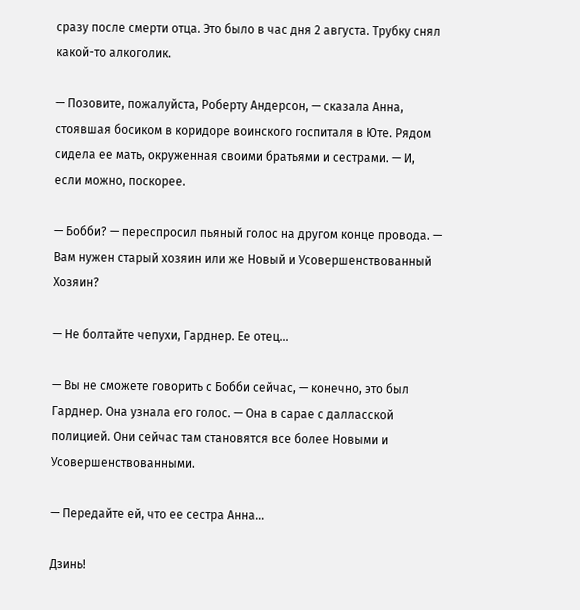сразу после смерти отца. Это было в час дня 2 августа. Трубку снял какой-то алкоголик.

— Позовите, пожалуйста, Роберту Андерсон, — сказала Анна, стоявшая босиком в коридоре воинского госпиталя в Юте. Рядом сидела ее мать, окруженная своими братьями и сестрами. — И, если можно, поскорее.

— Бобби? — переспросил пьяный голос на другом конце провода. — Вам нужен старый хозяин или же Новый и Усовершенствованный Хозяин?

— Не болтайте чепухи, Гарднер. Ее отец…

— Вы не сможете говорить с Бобби сейчас, — конечно, это был Гарднер. Она узнала его голос. — Она в сарае с далласской полицией. Они сейчас там становятся все более Новыми и Усовершенствованными.

— Передайте ей, что ее сестра Анна…

Дзинь!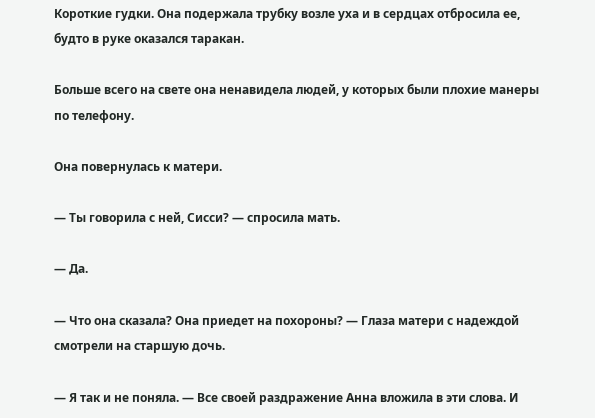Короткие гудки. Она подержала трубку возле уха и в сердцах отбросила ее, будто в руке оказался таракан.

Больше всего на свете она ненавидела людей, у которых были плохие манеры по телефону.

Она повернулась к матери.

— Ты говорила с ней, Сисси? — спросила мать.

— Да.

— Что она сказала? Она приедет на похороны? — Глаза матери с надеждой смотрели на старшую дочь.

— Я так и не поняла. — Все своей раздражение Анна вложила в эти слова. И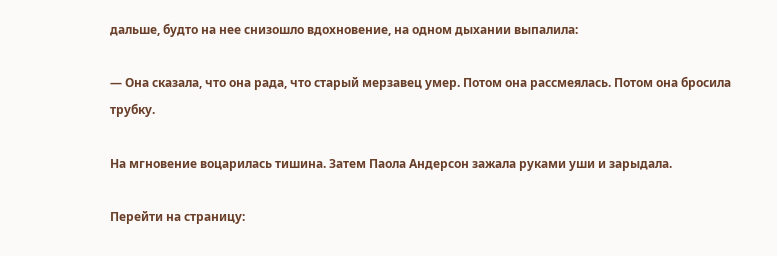дальше, будто на нее снизошло вдохновение, на одном дыхании выпалила:

— Она сказала, что она рада, что старый мерзавец умер. Потом она рассмеялась. Потом она бросила трубку.

На мгновение воцарилась тишина. Затем Паола Андерсон зажала руками уши и зарыдала.

Перейти на страницу: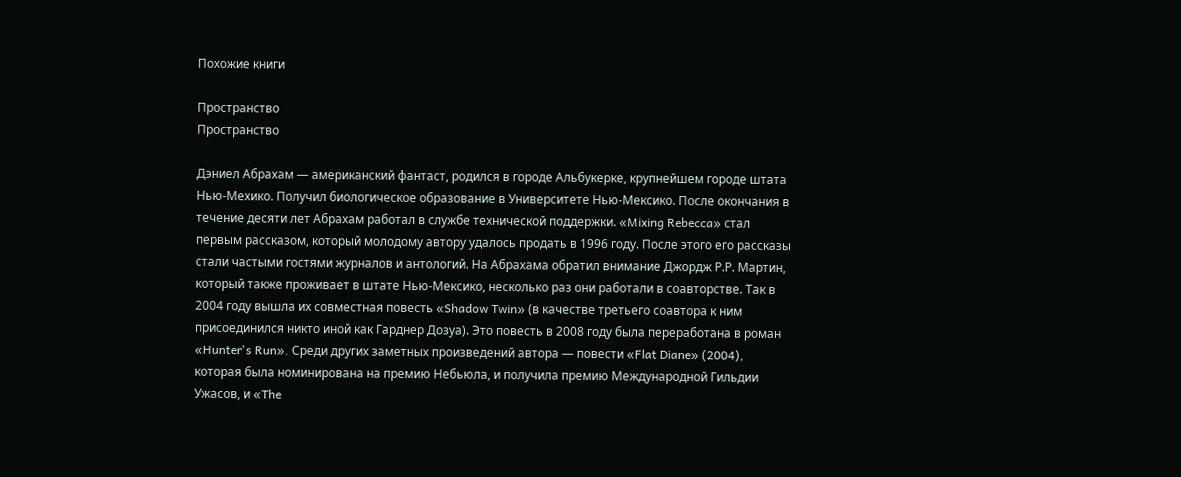Похожие книги

Пространство
Пространство

Дэниел Абрахам — американский фантаст, родился в городе Альбукерке, крупнейшем городе штата Нью-Мехико. Получил биологическое образование в Университете Нью-Мексико. После окончания в течение десяти лет Абрахам работал в службе технической поддержки. «Mixing Rebecca» стал первым рассказом, который молодому автору удалось продать в 1996 году. После этого его рассказы стали частыми гостями журналов и антологий. На Абрахама обратил внимание Джордж Р.Р. Мартин, который также проживает в штате Нью-Мексико, несколько раз они работали в соавторстве. Так в 2004 году вышла их совместная повесть «Shadow Twin» (в качестве третьего соавтора к ним присоединился никто иной как Гарднер Дозуа). Это повесть в 2008 году была переработана в роман «Hunter's Run». Среди других заметных произведений автора — повести «Flat Diane» (2004), которая была номинирована на премию Небьюла, и получила премию Международной Гильдии Ужасов, и «The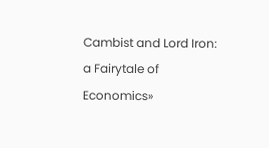Cambist and Lord Iron: a Fairytale of Economics»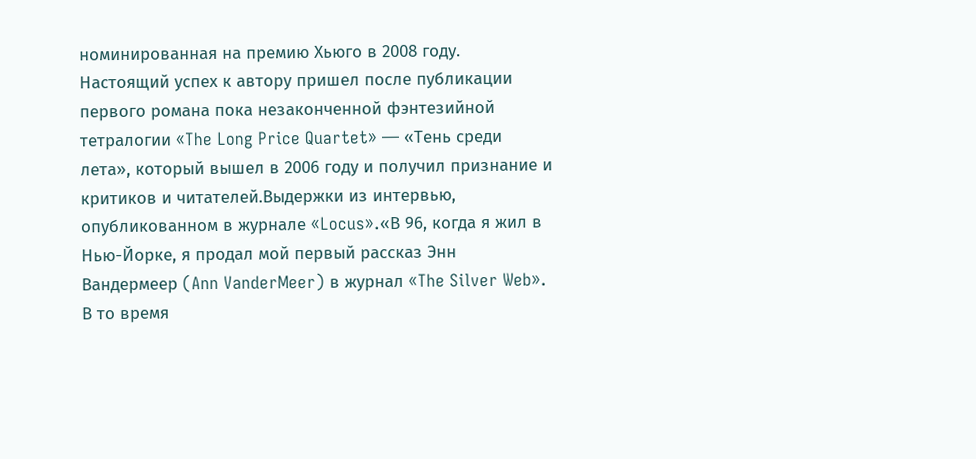номинированная на премию Хьюго в 2008 году. Настоящий успех к автору пришел после публикации первого романа пока незаконченной фэнтезийной тетралогии «The Long Price Quartet» — «Тень среди лета», который вышел в 2006 году и получил признание и критиков и читателей.Выдержки из интервью, опубликованном в журнале «Locus».«В 96, когда я жил в Нью-Йорке, я продал мой первый рассказ Энн Вандермеер (Ann VanderMeer) в журнал «The Silver Web». В то время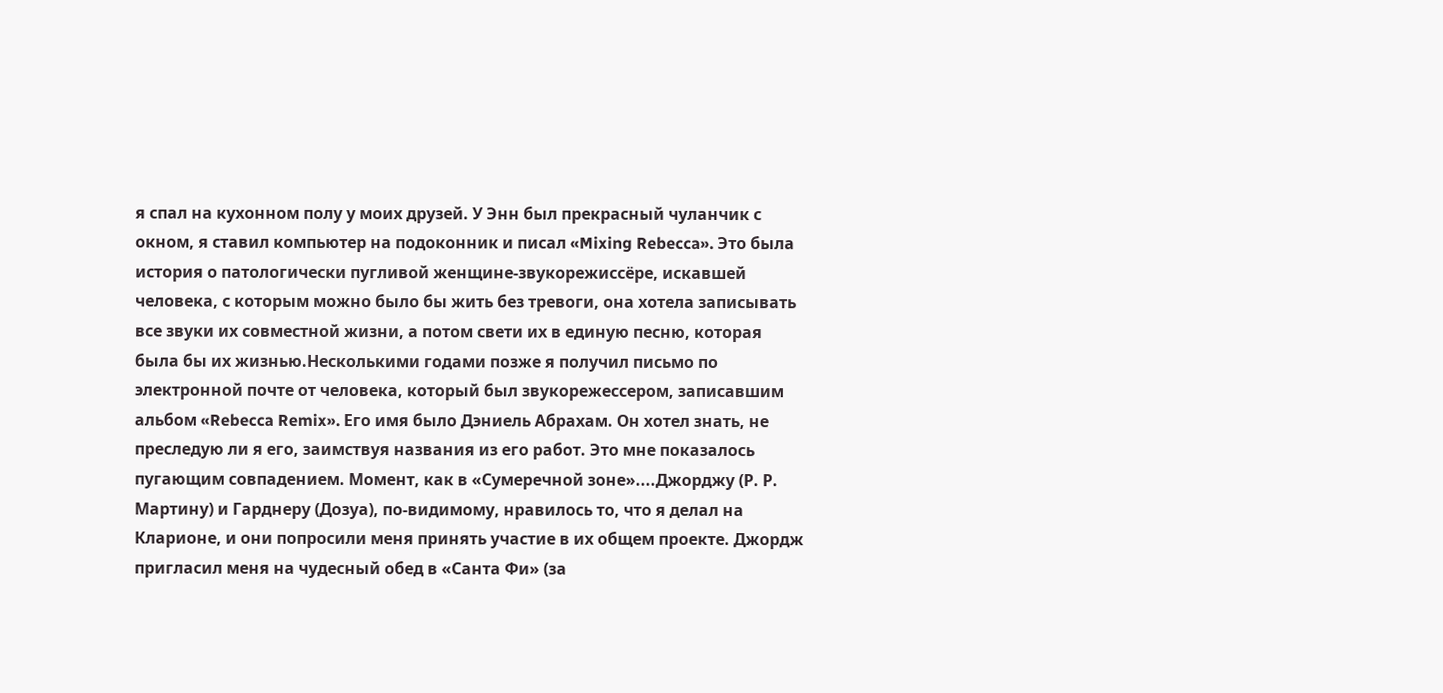я спал на кухонном полу у моих друзей. У Энн был прекрасный чуланчик с окном, я ставил компьютер на подоконник и писал «Mixing Rebecca». Это была история о патологически пугливой женщине-звукорежиссёре, искавшей человека, с которым можно было бы жить без тревоги, она хотела записывать все звуки их совместной жизни, а потом свети их в единую песню, которая была бы их жизнью.Несколькими годами позже я получил письмо по электронной почте от человека, который был звукорежессером, записавшим альбом «Rebecca Remix». Его имя было Дэниель Абрахам. Он хотел знать, не преследую ли я его, заимствуя названия из его работ. Это мне показалось пугающим совпадением. Момент, как в «Сумеречной зоне»....Джорджу (Р. Р. Мартину) и Гарднеру (Дозуа), по-видимому, нравилось то, что я делал на Кларионе, и они попросили меня принять участие в их общем проекте. Джордж пригласил меня на чудесный обед в «Санта Фи» (за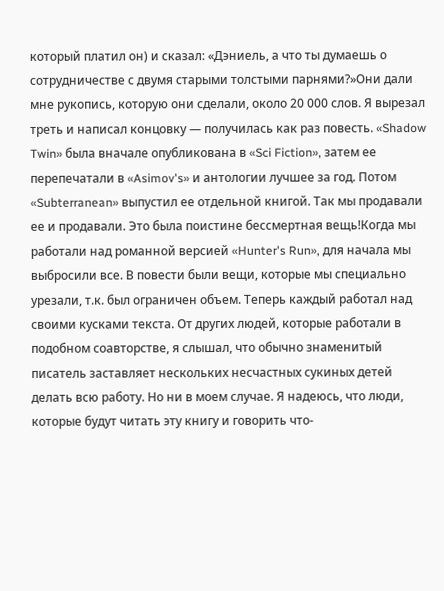который платил он) и сказал: «Дэниель, а что ты думаешь о сотрудничестве с двумя старыми толстыми парнями?»Они дали мне рукопись, которую они сделали, около 20 000 слов. Я вырезал треть и написал концовку — получилась как раз повесть. «Shadow Twin» была вначале опубликована в «Sci Fiction», затем ее перепечатали в «Asimov's» и антологии лучшее за год. Потом «Subterranean» выпустил ее отдельной книгой. Так мы продавали ее и продавали. Это была поистине бессмертная вещь!Когда мы работали над романной версией «Hunter's Run», для начала мы выбросили все. В повести были вещи, которые мы специально урезали, т.к. был ограничен объем. Теперь каждый работал над своими кусками текста. От других людей, которые работали в подобном соавторстве, я слышал, что обычно знаменитый писатель заставляет нескольких несчастных сукиных детей делать всю работу. Но ни в моем случае. Я надеюсь, что люди, которые будут читать эту книгу и говорить что-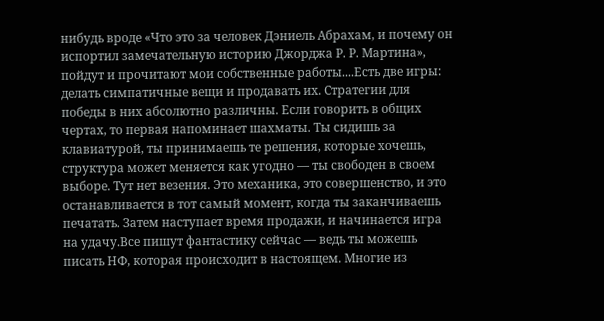нибудь вроде «Что это за человек Дэниель Абрахам, и почему он испортил замечательную историю Джорджа Р. Р. Мартина», пойдут и прочитают мои собственные работы....Есть две игры: делать симпатичные вещи и продавать их. Стратегии для победы в них абсолютно различны. Если говорить в общих чертах, то первая напоминает шахматы. Ты сидишь за клавиатурой, ты принимаешь те решения, которые хочешь, структура может меняется как угодно — ты свободен в своем выборе. Тут нет везения. Это механика, это совершенство, и это останавливается в тот самый момент, когда ты заканчиваешь печатать. Затем наступает время продажи, и начинается игра на удачу.Все пишут фантастику сейчас — ведь ты можешь писать НФ, которая происходит в настоящем. Многие из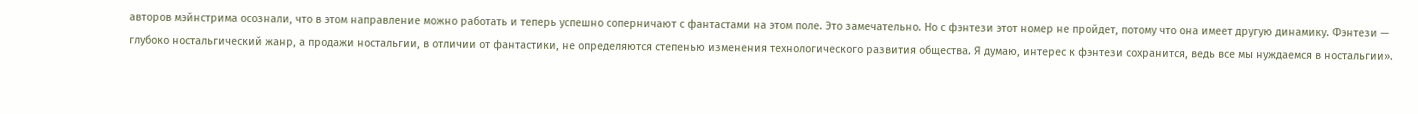авторов мэйнстрима осознали, что в этом направление можно работать и теперь успешно соперничают с фантастами на этом поле. Это замечательно. Но с фэнтези этот номер не пройдет, потому что она имеет другую динамику. Фэнтези — глубоко ностальгический жанр, а продажи ностальгии, в отличии от фантастики, не определяются степенью изменения технологического развития общества. Я думаю, интерес к фэнтези сохранится, ведь все мы нуждаемся в ностальгии».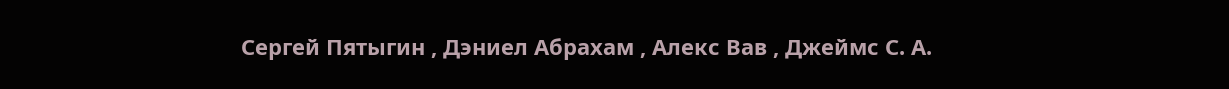Сергей Пятыгин , Дэниел Абрахам , Алекс Вав , Джеймс С. А.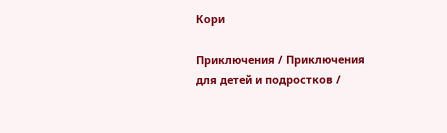Кори

Приключения / Приключения для детей и подростков /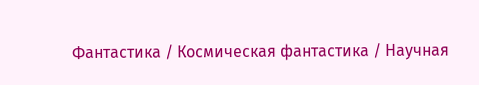Фантастика / Космическая фантастика / Научная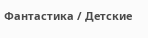Фантастика / Детские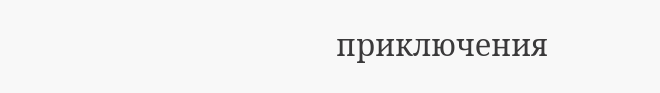приключения